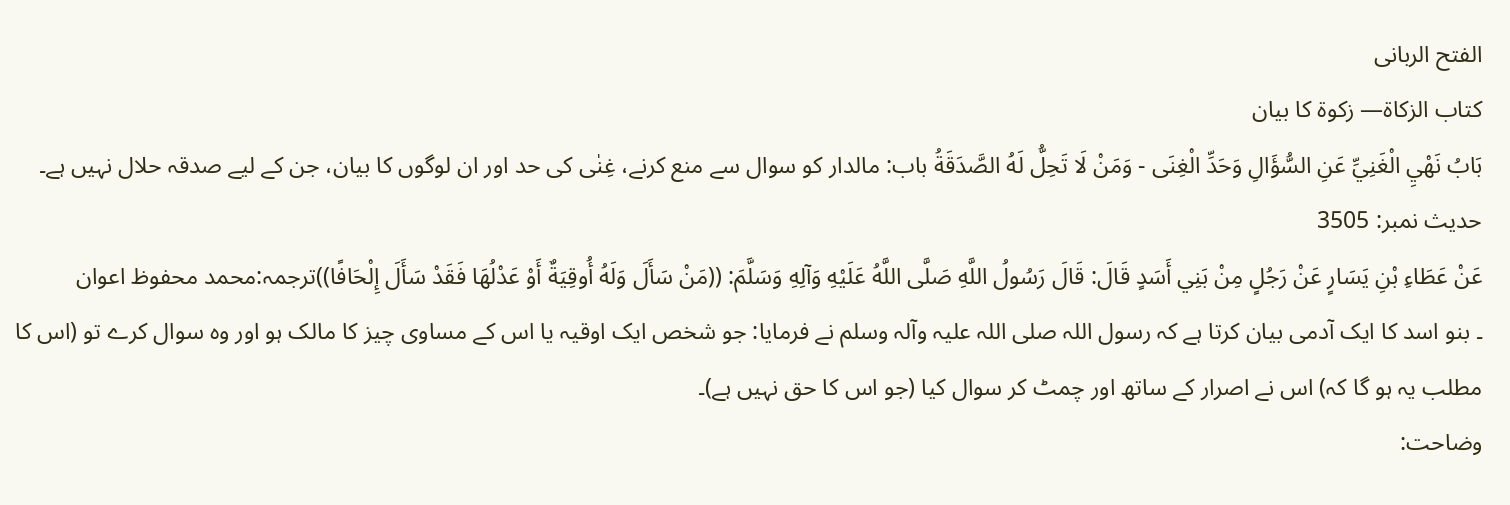الفتح الربانی
كتاب الزكاة— زکوۃ کا بیان
بَابُ نَهْيِ الْغَنِيِّ عَنِ السُّؤَالِ وَحَدِّ الْغِنَى - وَمَنْ لَا تَحِلُّ لَهُ الصَّدَقَةُ باب: مالدار کو سوال سے منع کرنے، غِنٰی کی حد اور ان لوگوں کا بیان، جن کے لیے صدقہ حلال نہیں ہے۔
حدیث نمبر: 3505
عَنْ عَطَاءِ بْنِ يَسَارٍ عَنْ رَجُلٍ مِنْ بَنِي أَسَدٍ قَالَ: قَالَ رَسُولُ اللَّهِ صَلَّى اللَّهُ عَلَيْهِ وَآلِهِ وَسَلَّمَ: ((مَنْ سَأَلَ وَلَهُ أُوقِيَةٌ أَوْ عَدْلُهَا فَقَدْ سَأَلَ إِلْحَافًا))ترجمہ:محمد محفوظ اعوان
۔ بنو اسد کا ایک آدمی بیان کرتا ہے کہ رسول اللہ صلی اللہ علیہ وآلہ وسلم نے فرمایا: جو شخص ایک اوقیہ یا اس کے مساوی چیز کا مالک ہو اور وہ سوال کرے تو (اس کا مطلب یہ ہو گا کہ) اس نے اصرار کے ساتھ اور چمٹ کر سوال کیا (جو اس کا حق نہیں ہے)۔
وضاحت: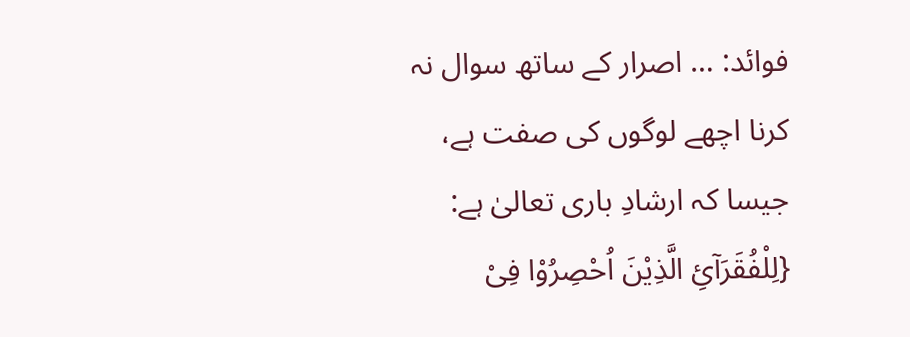فوائد: … اصرار کے ساتھ سوال نہ کرنا اچھے لوگوں کی صفت ہے، جیسا کہ ارشادِ باری تعالیٰ ہے: {لِلْفُقَرَآئِ الَّذِیْنَ اُحْصِرُوْا فِیْ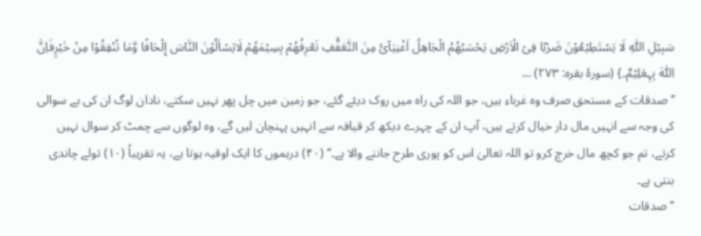سَبِیْلِ اللّٰہِ لَا یَسْتَطِیْعُوْنَ ضَرْبًا فِیْ الْاَرْضِ یَحْسَبُھُمُ الْجَاھِلُ اَغْنِیَآئَ مِنَ التَّعَفُّفِ تَعْرِفُھُمْ بِسِیْمٰھُمْ لَایَسْاَلُوْنَ النَّاسَ إِلْحَافًا وَّمَا تُنْفِقُوْا مِنْ خَیْرٍفَاِنَّ اللّٰہَ بِہٖعَلِیْمٌ۔} (سورۂ بقرہ: ۲۷۳) …
’’صدقات کے مستحق صرف وہ غرباء ہیں، جو اللہ کی راہ میں روک دیئے گئے، جو زمین میں چل پھر نہیں سکتے، نادان لوگ ان کی بے سوالی کی وجہ سے انہیں مال دار خیال کرتے ہیں، آپ ان کے چہرے دیکھ کر قیافہ سے انہیں پہنچان لیں گے، وہ لوگوں سے چمٹ کر سوال نہیں کرتے، تم جو کچھ مال خرچ کرو تو اللہ تعالیٰ اس کو پوری طرح جاننے والا ہے۔‘‘ (۴۰) درہموں کا ایک اوقیہ ہوتا ہے، یہ تقریباً (۱۰) تولے چاندی بنتی ہے۔
’’صدقات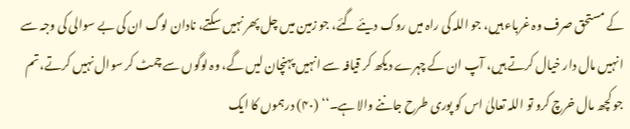کے مستحق صرف وہ غرباء ہیں، جو اللہ کی راہ میں روک دیئے گئے، جو زمین میں چل پھر نہیں سکتے، نادان لوگ ان کی بے سوالی کی وجہ سے انہیں مال دار خیال کرتے ہیں، آپ ان کے چہرے دیکھ کر قیافہ سے انہیں پہنچان لیں گے، وہ لوگوں سے چمٹ کر سوال نہیں کرتے، تم جو کچھ مال خرچ کرو تو اللہ تعالیٰ اس کو پوری طرح جاننے والا ہے۔‘‘ (۴۰) درہموں کا ایک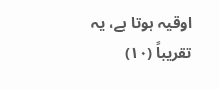اوقیہ ہوتا ہے، یہ تقریباً (۱۰)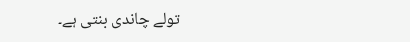تولے چاندی بنتی ہے۔